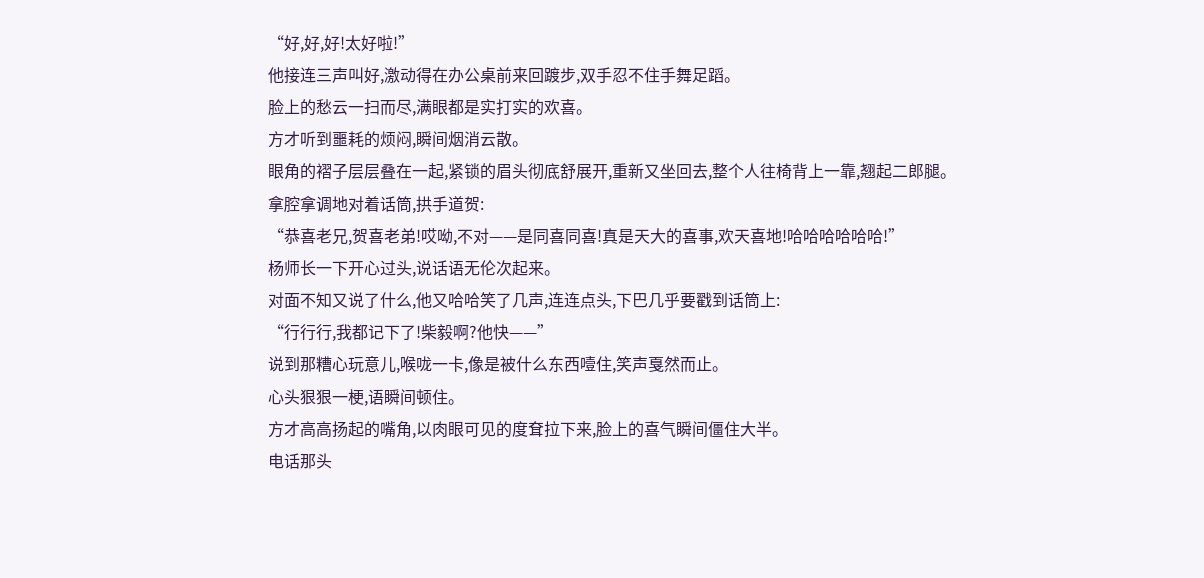“好,好,好!太好啦!”
他接连三声叫好,激动得在办公桌前来回踱步,双手忍不住手舞足蹈。
脸上的愁云一扫而尽,满眼都是实打实的欢喜。
方才听到噩耗的烦闷,瞬间烟消云散。
眼角的褶子层层叠在一起,紧锁的眉头彻底舒展开,重新又坐回去,整个人往椅背上一靠,翘起二郎腿。
拿腔拿调地对着话筒,拱手道贺:
“恭喜老兄,贺喜老弟!哎呦,不对——是同喜同喜!真是天大的喜事,欢天喜地!哈哈哈哈哈哈!”
杨师长一下开心过头,说话语无伦次起来。
对面不知又说了什么,他又哈哈笑了几声,连连点头,下巴几乎要戳到话筒上:
“行行行,我都记下了!柴毅啊?他快——”
说到那糟心玩意儿,喉咙一卡,像是被什么东西噎住,笑声戛然而止。
心头狠狠一梗,语瞬间顿住。
方才高高扬起的嘴角,以肉眼可见的度耷拉下来,脸上的喜气瞬间僵住大半。
电话那头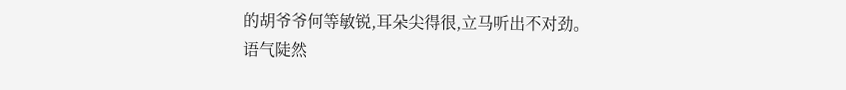的胡爷爷何等敏锐,耳朵尖得很,立马听出不对劲。
语气陡然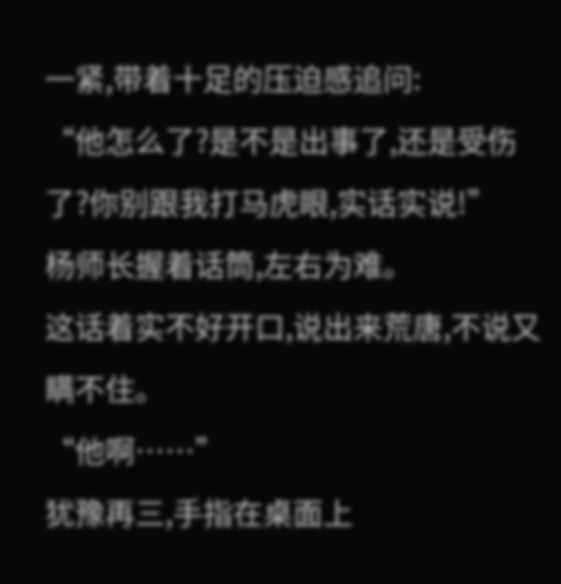一紧,带着十足的压迫感追问:
“他怎么了?是不是出事了,还是受伤了?你别跟我打马虎眼,实话实说!”
杨师长握着话筒,左右为难。
这话着实不好开口,说出来荒唐,不说又瞒不住。
“他啊……”
犹豫再三,手指在桌面上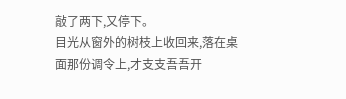敲了两下,又停下。
目光从窗外的树枝上收回来,落在桌面那份调令上,才支支吾吾开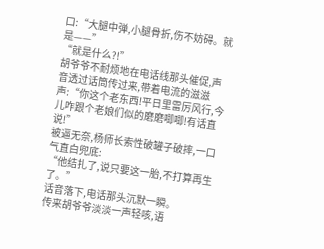口:“大腿中弹,小腿骨折,伤不妨碍。就是——”
“就是什么?!”
胡爷爷不耐烦地在电话线那头催促,声音透过话筒传过来,带着电流的滋滋声:“你这个老东西!平日里雷厉风行,今儿咋跟个老娘们似的磨磨唧唧!有话直说!”
被逼无奈,杨师长索性破罐子破摔,一口气直白兜底:
“他结扎了,说只要这一胎,不打算再生了。”
话音落下,电话那头沉默一瞬。
传来胡爷爷淡淡一声轻咳,语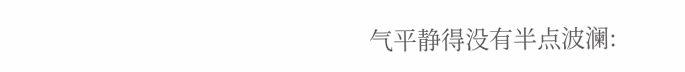气平静得没有半点波澜: